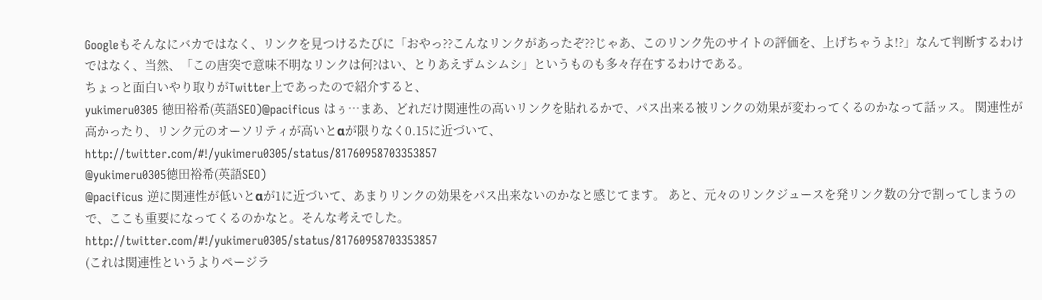Googleもそんなにバカではなく、リンクを見つけるたびに「おやっ??こんなリンクがあったぞ??じゃあ、このリンク先のサイトの評価を、上げちゃうよ!?」なんて判断するわけではなく、当然、「この唐突で意味不明なリンクは何?はい、とりあえずムシムシ」というものも多々存在するわけである。
ちょっと面白いやり取りがTwitter上であったので紹介すると、
yukimeru0305 徳田裕希(英語SEO)@pacificus はぅ…まあ、どれだけ関連性の高いリンクを貼れるかで、パス出来る被リンクの効果が変わってくるのかなって話ッス。 関連性が高かったり、リンク元のオーソリティが高いとαが限りなく0.15に近づいて、
http://twitter.com/#!/yukimeru0305/status/81760958703353857
@yukimeru0305徳田裕希(英語SEO)
@pacificus 逆に関連性が低いとαが1に近づいて、あまりリンクの効果をパス出来ないのかなと感じてます。 あと、元々のリンクジュースを発リンク数の分で割ってしまうので、ここも重要になってくるのかなと。そんな考えでした。
http://twitter.com/#!/yukimeru0305/status/81760958703353857
(これは関連性というよりページラ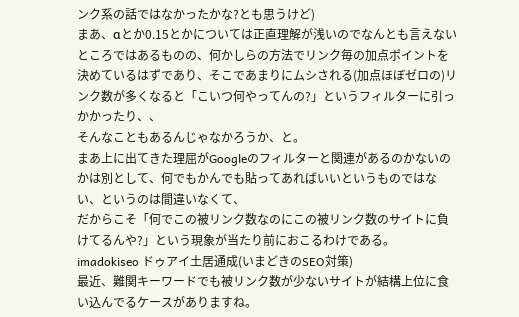ンク系の話ではなかったかな?とも思うけど)
まあ、αとか0.15とかについては正直理解が浅いのでなんとも言えないところではあるものの、何かしらの方法でリンク毎の加点ポイントを決めているはずであり、そこであまりにムシされる(加点ほぼゼロの)リンク数が多くなると「こいつ何やってんの?」というフィルターに引っかかったり、、
そんなこともあるんじゃなかろうか、と。
まあ上に出てきた理屈がGoogleのフィルターと関連があるのかないのかは別として、何でもかんでも貼ってあればいいというものではない、というのは間違いなくて、
だからこそ「何でこの被リンク数なのにこの被リンク数のサイトに負けてるんや?」という現象が当たり前におこるわけである。
imadokiseo ドゥアイ土居通成(いまどきのSEO対策)
最近、難関キーワードでも被リンク数が少ないサイトが結構上位に食い込んでるケースがありますね。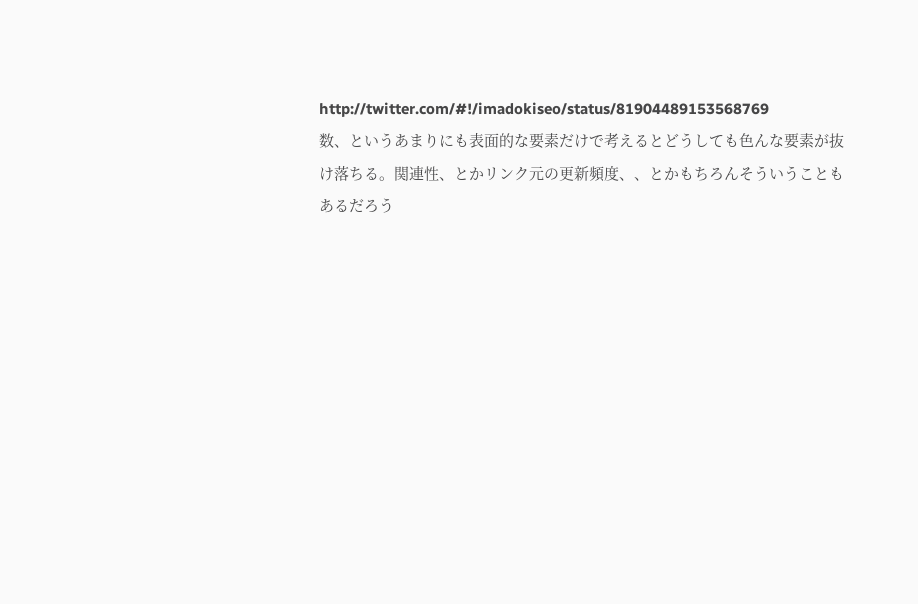http://twitter.com/#!/imadokiseo/status/81904489153568769
数、というあまりにも表面的な要素だけで考えるとどうしても色んな要素が抜け落ちる。関連性、とかリンク元の更新頻度、、とかもちろんそういうこともあるだろう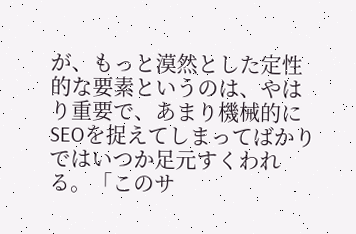が、もっと漠然とした定性的な要素というのは、やはり重要で、あまり機械的にSEOを捉えてしまってばかりではいつか足元すくわれる。「このサ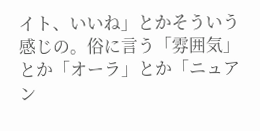イト、いいね」とかそういう感じの。俗に言う「雰囲気」とか「オーラ」とか「ニュアン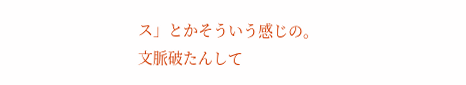ス」とかそういう感じの。
文脈破たんして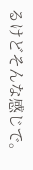るけどそんな感じで。